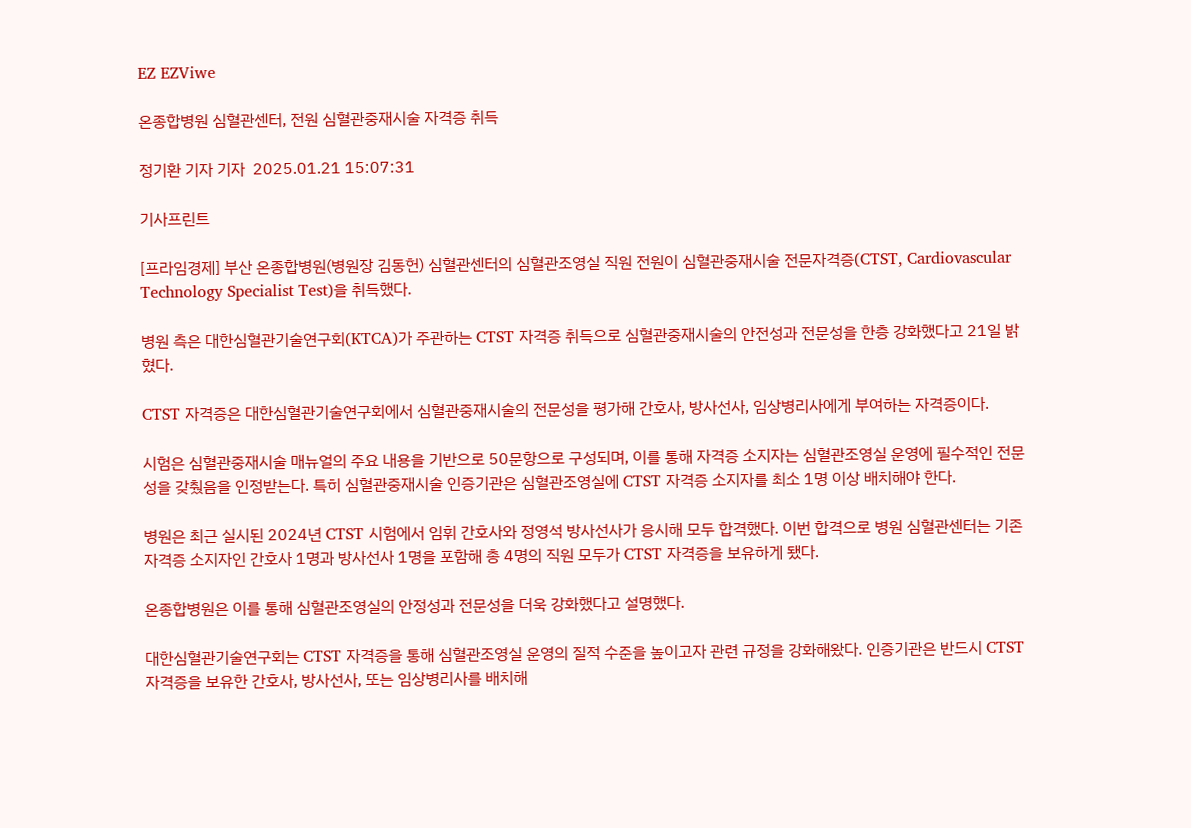EZ EZViwe

온종합병원 심혈관센터, 전원 심혈관중재시술 자격증 취득

정기환 기자 기자  2025.01.21 15:07:31

기사프린트

[프라임경제] 부산 온종합병원(병원장 김동헌) 심혈관센터의 심혈관조영실 직원 전원이 심혈관중재시술 전문자격증(CTST, Cardiovascular Technology Specialist Test)을 취득했다.

병원 측은 대한심혈관기술연구회(KTCA)가 주관하는 CTST 자격증 취득으로 심혈관중재시술의 안전성과 전문성을 한층 강화했다고 21일 밝혔다.

CTST 자격증은 대한심혈관기술연구회에서 심혈관중재시술의 전문성을 평가해 간호사, 방사선사, 임상병리사에게 부여하는 자격증이다.

시험은 심혈관중재시술 매뉴얼의 주요 내용을 기반으로 50문항으로 구성되며, 이를 통해 자격증 소지자는 심혈관조영실 운영에 필수적인 전문성을 갖췄음을 인정받는다. 특히 심혈관중재시술 인증기관은 심혈관조영실에 CTST 자격증 소지자를 최소 1명 이상 배치해야 한다.

병원은 최근 실시된 2024년 CTST 시험에서 임휘 간호사와 정영석 방사선사가 응시해 모두 합격했다. 이번 합격으로 병원 심혈관센터는 기존 자격증 소지자인 간호사 1명과 방사선사 1명을 포함해 총 4명의 직원 모두가 CTST 자격증을 보유하게 됐다.

온종합병원은 이를 통해 심혈관조영실의 안정성과 전문성을 더욱 강화했다고 설명했다.

대한심혈관기술연구회는 CTST 자격증을 통해 심혈관조영실 운영의 질적 수준을 높이고자 관련 규정을 강화해왔다. 인증기관은 반드시 CTST 자격증을 보유한 간호사, 방사선사, 또는 임상병리사를 배치해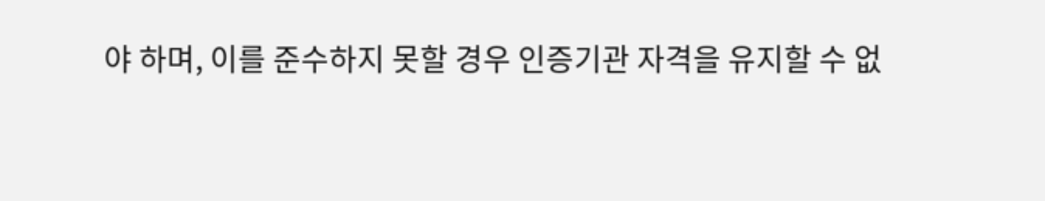야 하며, 이를 준수하지 못할 경우 인증기관 자격을 유지할 수 없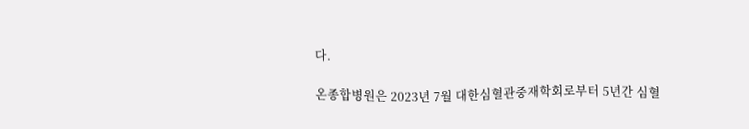다.

온종합병원은 2023년 7월 대한심혈관중재학회로부터 5년간 심혈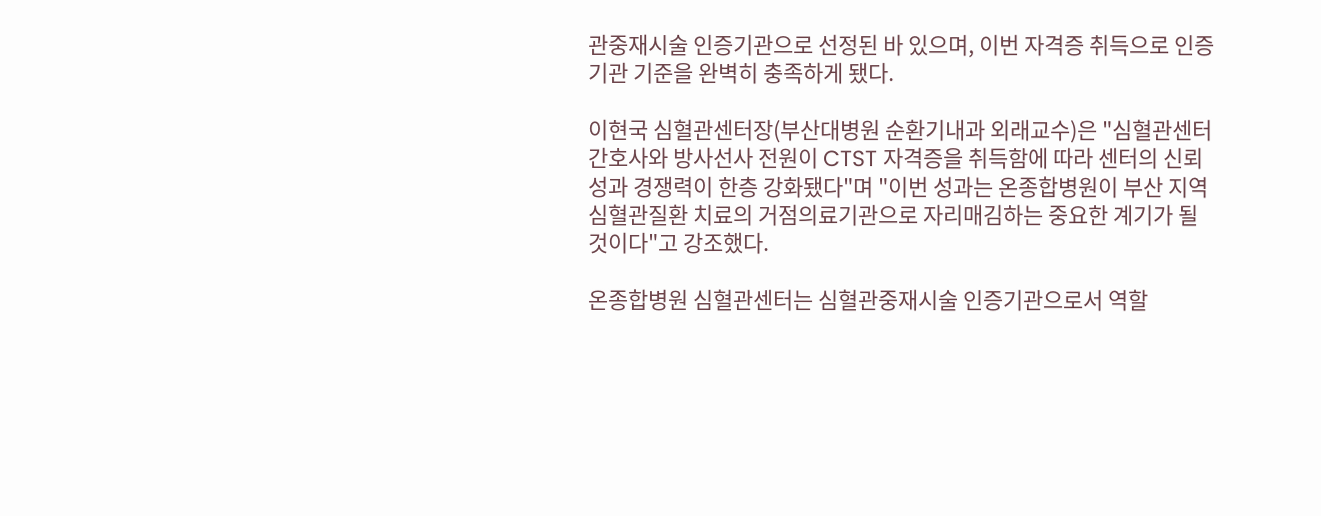관중재시술 인증기관으로 선정된 바 있으며, 이번 자격증 취득으로 인증기관 기준을 완벽히 충족하게 됐다.

이현국 심혈관센터장(부산대병원 순환기내과 외래교수)은 "심혈관센터 간호사와 방사선사 전원이 CTST 자격증을 취득함에 따라 센터의 신뢰성과 경쟁력이 한층 강화됐다"며 "이번 성과는 온종합병원이 부산 지역 심혈관질환 치료의 거점의료기관으로 자리매김하는 중요한 계기가 될 것이다"고 강조했다.

온종합병원 심혈관센터는 심혈관중재시술 인증기관으로서 역할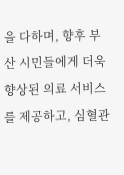을 다하며, 향후 부산 시민들에게 더욱 향상된 의료 서비스를 제공하고, 심혈관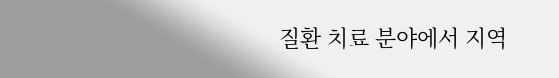질환 치료 분야에서 지역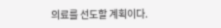의료를 선도할 계획이다.